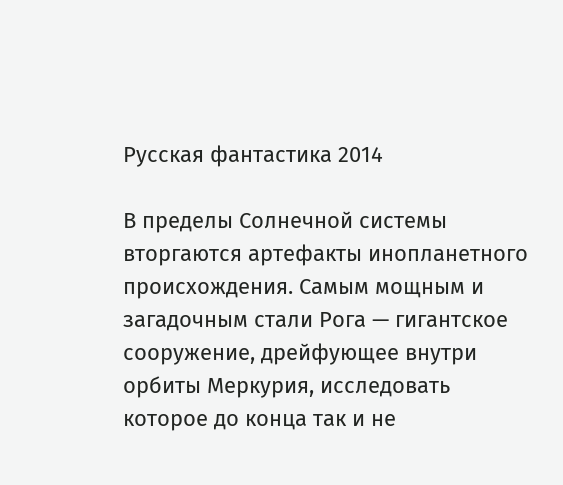Русская фантастика 2014

В пределы Солнечной системы вторгаются артефакты инопланетного происхождения. Самым мощным и загадочным стали Рога — гигантское сооружение, дрейфующее внутри орбиты Меркурия, исследовать которое до конца так и не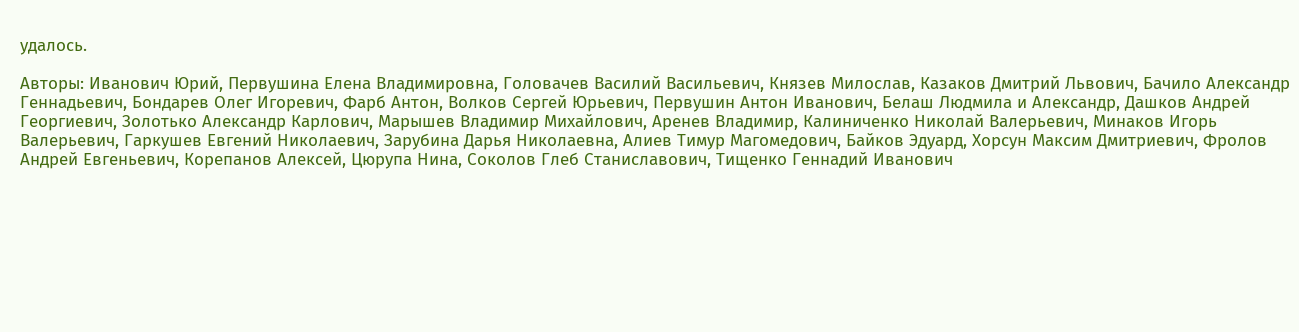удалось.

Авторы: Иванович Юрий, Первушина Елена Владимировна, Головачев Василий Васильевич, Князев Милослав, Казаков Дмитрий Львович, Бачило Александр Геннадьевич, Бондарев Олег Игоревич, Фарб Антон, Волков Сергей Юрьевич, Первушин Антон Иванович, Белаш Людмила и Александр, Дашков Андрей Георгиевич, Золотько Александр Карлович, Марышев Владимир Михайлович, Аренев Владимир, Калиниченко Николай Валерьевич, Минаков Игорь Валерьевич, Гаркушев Евгений Николаевич, Зарубина Дарья Николаевна, Алиев Тимур Магомедович, Байков Эдуард, Хорсун Максим Дмитриевич, Фролов Андрей Евгеньевич, Корепанов Алексей, Цюрупа Нина, Соколов Глеб Станиславович, Тищенко Геннадий Иванович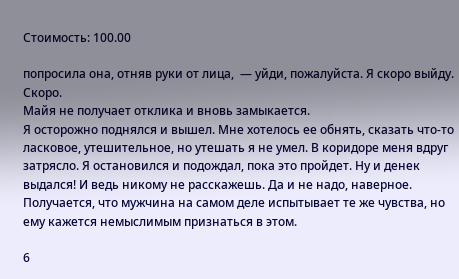Стоимость: 100.00

попросила она, отняв руки от лица,  — уйди, пожалуйста. Я скоро выйду. Скоро.
Майя не получает отклика и вновь замыкается.
Я осторожно поднялся и вышел. Мне хотелось ее обнять, сказать что-то ласковое, утешительное, но утешать я не умел. В коридоре меня вдруг затрясло. Я остановился и подождал, пока это пройдет. Ну и денек выдался! И ведь никому не расскажешь. Да и не надо, наверное.
Получается, что мужчина на самом деле испытывает те же чувства, но ему кажется немыслимым признаться в этом.

6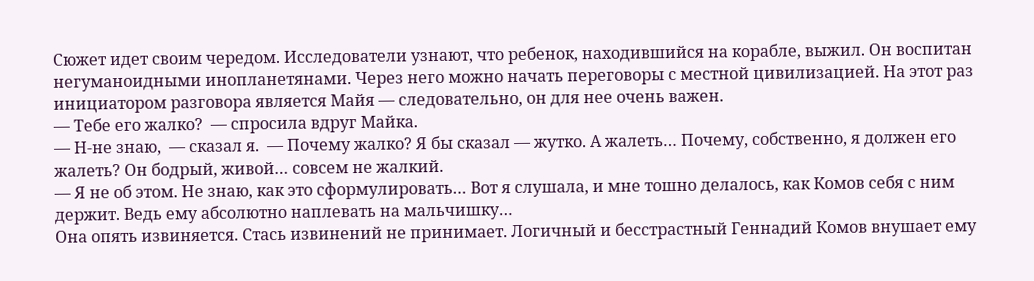Сюжет идет своим чередом. Исследователи узнают, что ребенок, находившийся на корабле, выжил. Он воспитан негуманоидными инопланетянами. Через него можно начать переговоры с местной цивилизацией. На этот раз инициатором разговора является Майя — следовательно, он для нее очень важен.
— Тебе его жалко?  — спросила вдруг Майка.
— Н-не знаю,  — сказал я.  — Почему жалко? Я бы сказал — жутко. А жалеть… Почему, собственно, я должен его жалеть? Он бодрый, живой… совсем не жалкий.
— Я не об этом. Не знаю, как это сформулировать… Вот я слушала, и мне тошно делалось, как Комов себя с ним держит. Ведь ему абсолютно наплевать на мальчишку…
Она опять извиняется. Стась извинений не принимает. Логичный и бесстрастный Геннадий Комов внушает ему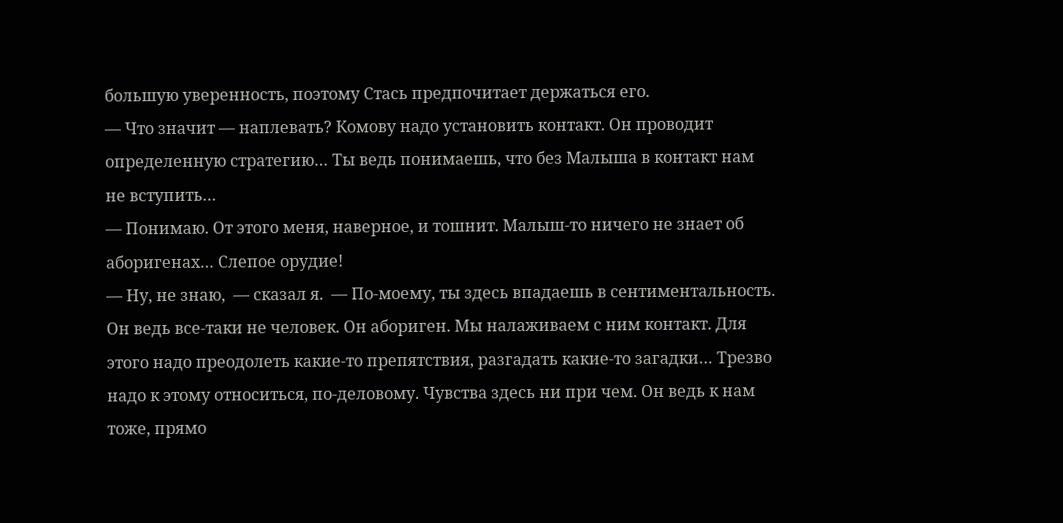большую уверенность, поэтому Стась предпочитает держаться его.
— Что значит — наплевать? Комову надо установить контакт. Он проводит определенную стратегию… Ты ведь понимаешь, что без Малыша в контакт нам не вступить…
— Понимаю. От этого меня, наверное, и тошнит. Малыш-то ничего не знает об аборигенах… Слепое орудие!
— Ну, не знаю,  — сказал я.  — По-моему, ты здесь впадаешь в сентиментальность. Он ведь все-таки не человек. Он абориген. Мы налаживаем с ним контакт. Для этого надо преодолеть какие-то препятствия, разгадать какие-то загадки… Трезво надо к этому относиться, по-деловому. Чувства здесь ни при чем. Он ведь к нам тоже, прямо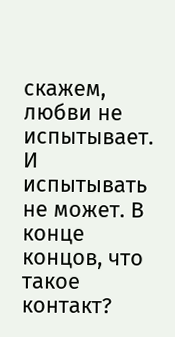скажем, любви не испытывает. И испытывать не может. В конце концов, что такое контакт?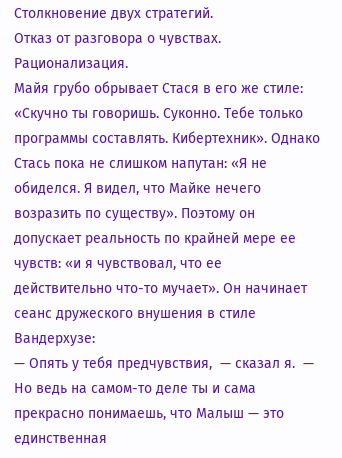Столкновение двух стратегий.
Отказ от разговора о чувствах. Рационализация.
Майя грубо обрывает Стася в его же стиле: «Скучно ты говоришь. Суконно. Тебе только программы составлять. Кибертехник». Однако Стась пока не слишком напутан: «Я не обиделся. Я видел, что Майке нечего возразить по существу». Поэтому он допускает реальность по крайней мере ее чувств: «и я чувствовал, что ее действительно что-то мучает». Он начинает сеанс дружеского внушения в стиле Вандерхузе:
— Опять у тебя предчувствия,  — сказал я.  — Но ведь на самом-то деле ты и сама прекрасно понимаешь, что Малыш — это единственная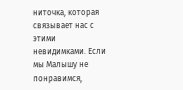ниточка, которая связывает нас с этими невидимками. Если мы Малышу не понравимся,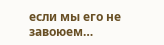если мы его не завоюем…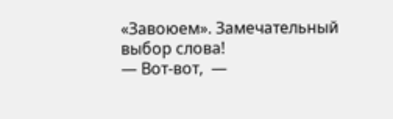«Завоюем». Замечательный выбор слова!
— Вот-вот,  —